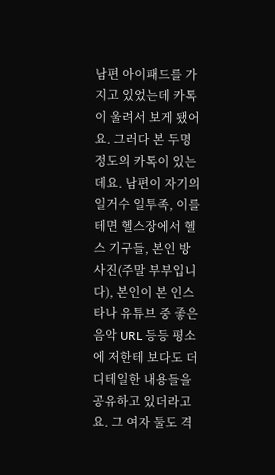남편 아이패드를 가지고 있었는데 카톡이 울려서 보게 됐어요. 그러다 본 두명 정도의 카톡이 있는데요. 남편이 자기의 일거수 일투족, 이를테면 헬스장에서 헬스 기구들, 본인 방 사진(주말 부부입니다), 본인이 본 인스타나 유튜브 중 좋은 음악 URL 등등 평소에 저한테 보다도 더 디테일한 내용들을 공유하고 있더라고요. 그 여자 둘도 격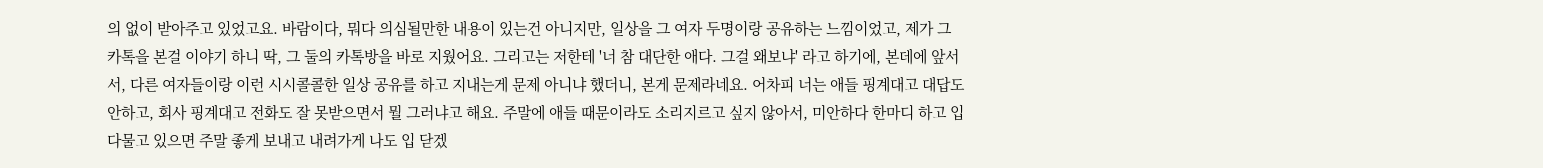의 없이 받아주고 있었고요. 바람이다, 뭐다 의심될만한 내용이 있는건 아니지만, 일상을 그 여자 두명이랑 공유하는 느낌이었고, 제가 그 카톡을 본걸 이야기 하니 딱, 그 둘의 카톡방을 바로 지웠어요. 그리고는 저한테 '너 참 대단한 애다. 그걸 왜보냐' 라고 하기에, 본데에 앞서서, 다른 여자들이랑 이런 시시콜콜한 일상 공유를 하고 지내는게 문제 아니냐 했더니, 본게 문제라네요. 어차피 너는 애들 핑계대고 대답도 안하고, 회사 핑계대고 전화도 잘 못받으면서 뭘 그러냐고 해요. 주말에 애들 때문이라도 소리지르고 싶지 않아서, 미안하다 한마디 하고 입 다물고 있으면 주말 좋게 보내고 내려가게 나도 입 닫겠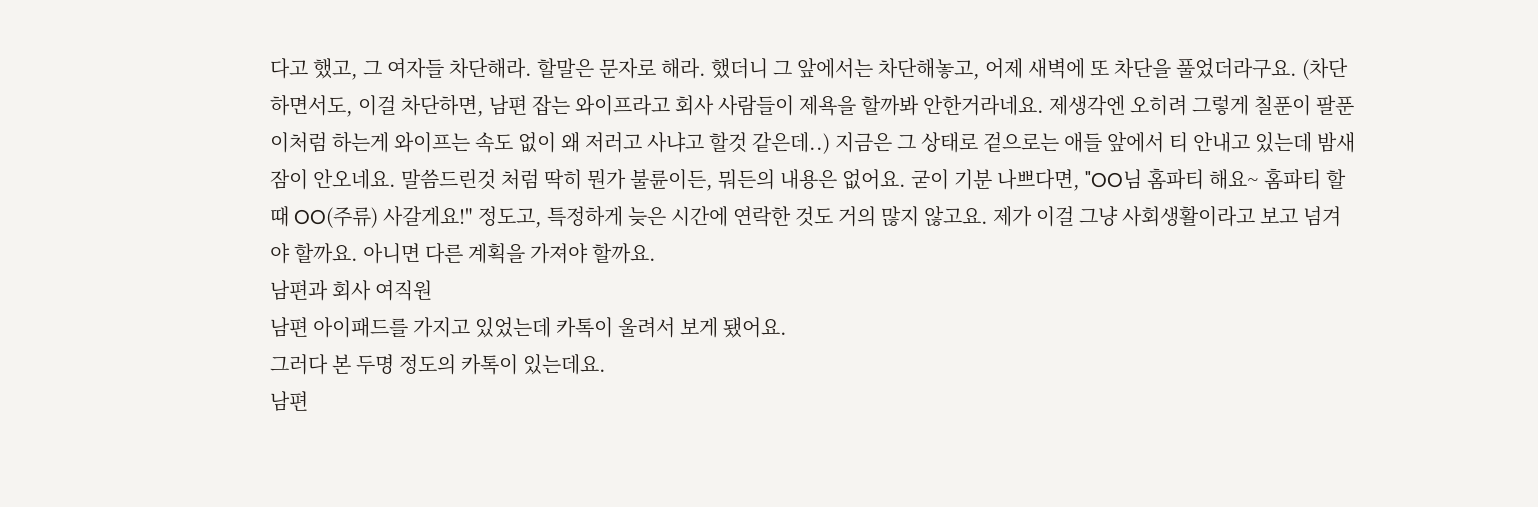다고 했고, 그 여자들 차단해라. 할말은 문자로 해라. 했더니 그 앞에서는 차단해놓고, 어제 새벽에 또 차단을 풀었더라구요. (차단 하면서도, 이걸 차단하면, 남편 잡는 와이프라고 회사 사람들이 제욕을 할까봐 안한거라네요. 제생각엔 오히려 그렇게 칠푼이 팔푼이처럼 하는게 와이프는 속도 없이 왜 저러고 사냐고 할것 같은데..) 지금은 그 상태로 겉으로는 애들 앞에서 티 안내고 있는데 밤새 잠이 안오네요. 말씀드린것 처럼 딱히 뭔가 불륜이든, 뭐든의 내용은 없어요. 굳이 기분 나쁘다면, "OO님 홈파티 해요~ 홈파티 할때 OO(주류) 사갈게요!" 정도고, 특정하게 늦은 시간에 연락한 것도 거의 많지 않고요. 제가 이걸 그냥 사회생활이라고 보고 넘겨야 할까요. 아니면 다른 계획을 가져야 할까요.
남편과 회사 여직원
남편 아이패드를 가지고 있었는데 카톡이 울려서 보게 됐어요.
그러다 본 두명 정도의 카톡이 있는데요.
남편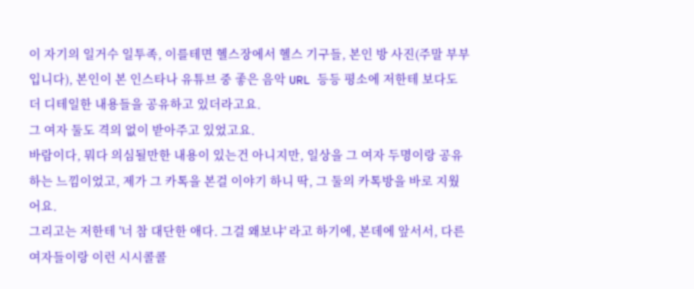이 자기의 일거수 일투족, 이를테면 헬스장에서 헬스 기구들, 본인 방 사진(주말 부부입니다), 본인이 본 인스타나 유튜브 중 좋은 음악 URL 등등 평소에 저한테 보다도 더 디테일한 내용들을 공유하고 있더라고요.
그 여자 둘도 격의 없이 받아주고 있었고요.
바람이다, 뭐다 의심될만한 내용이 있는건 아니지만, 일상을 그 여자 두명이랑 공유하는 느낌이었고, 제가 그 카톡을 본걸 이야기 하니 딱, 그 둘의 카톡방을 바로 지웠어요.
그리고는 저한테 '너 참 대단한 애다. 그걸 왜보냐' 라고 하기에, 본데에 앞서서, 다른 여자들이랑 이런 시시콜콜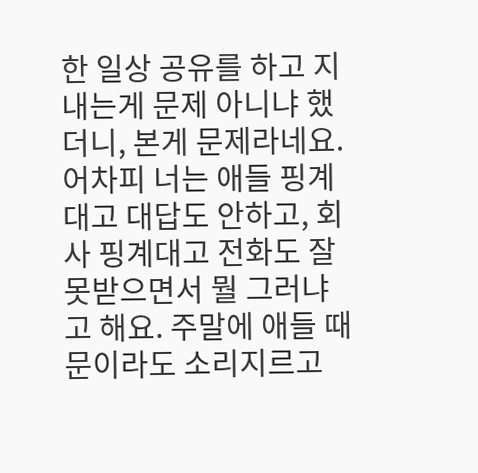한 일상 공유를 하고 지내는게 문제 아니냐 했더니, 본게 문제라네요.
어차피 너는 애들 핑계대고 대답도 안하고, 회사 핑계대고 전화도 잘 못받으면서 뭘 그러냐고 해요. 주말에 애들 때문이라도 소리지르고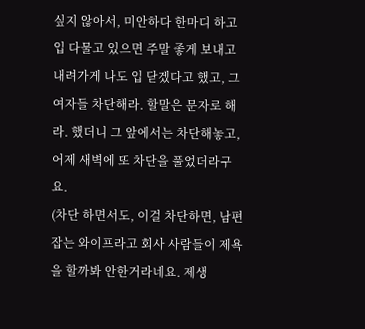싶지 않아서, 미안하다 한마디 하고 입 다물고 있으면 주말 좋게 보내고 내려가게 나도 입 닫겠다고 했고, 그 여자들 차단해라. 할말은 문자로 해라. 했더니 그 앞에서는 차단해놓고, 어제 새벽에 또 차단을 풀었더라구요.
(차단 하면서도, 이걸 차단하면, 남편 잡는 와이프라고 회사 사람들이 제욕을 할까봐 안한거라네요. 제생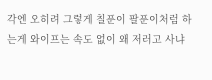각엔 오히려 그렇게 칠푼이 팔푼이처럼 하는게 와이프는 속도 없이 왜 저러고 사냐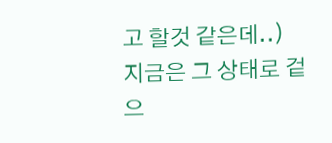고 할것 같은데..)
지금은 그 상태로 겉으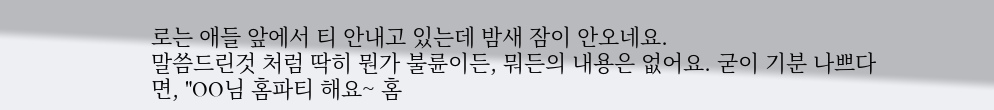로는 애들 앞에서 티 안내고 있는데 밤새 잠이 안오네요.
말씀드린것 처럼 딱히 뭔가 불륜이든, 뭐든의 내용은 없어요. 굳이 기분 나쁘다면, "OO님 홈파티 해요~ 홈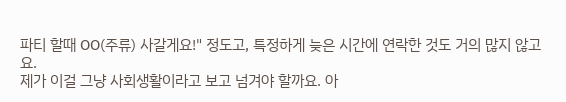파티 할때 OO(주류) 사갈게요!" 정도고, 특정하게 늦은 시간에 연락한 것도 거의 많지 않고요.
제가 이걸 그냥 사회생활이라고 보고 넘겨야 할까요. 아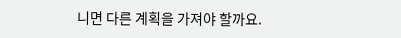니면 다른 계획을 가져야 할까요.